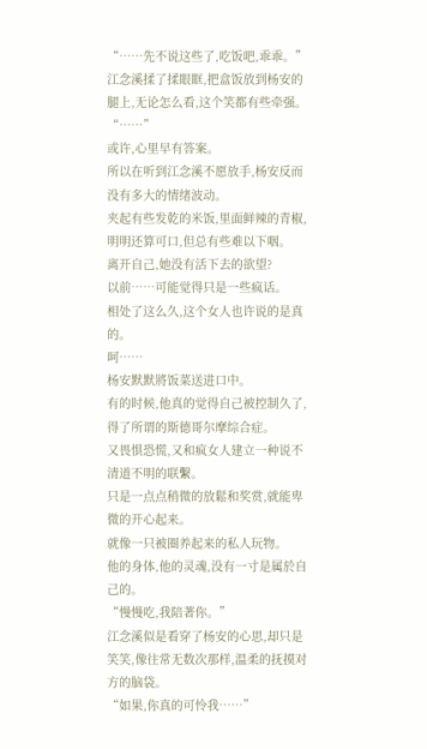“……先不说这些了,吃饭吧,乖乖。”
江念溪揉了揉眼眶,把盒饭放到杨安的腿上,无论怎么看,这个笑都有些牵强。
“……”
或许,心里早有答案。
所以在听到江念溪不愿放手,杨安反而没有多大的情绪波动。
夹起有些发乾的米饭,里面鲜辣的青椒,明明还算可口,但总有些难以下咽。
离开自己,她没有活下去的欲望?
以前……可能觉得只是一些疯话。
相处了这么久,这个女人也许说的是真的。
呵……
杨安默默將饭菜送进口中。
有的时候,他真的觉得自己被控制久了,得了所谓的斯德哥尔摩综合症。
又畏惧恐慌,又和疯女人建立一种说不清道不明的联繫。
只是一点点稍微的放鬆和奖赏,就能卑微的开心起来。
就像一只被圈养起来的私人玩物。
他的身体,他的灵魂,没有一寸是属於自己的。
“慢慢吃,我陪著你。”
江念溪似是看穿了杨安的心思,却只是笑笑,像往常无数次那样,温柔的抚摸对方的脑袋。
“如果,你真的可怜我……”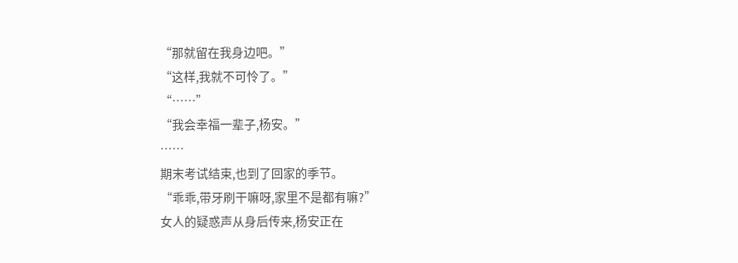“那就留在我身边吧。”
“这样,我就不可怜了。”
“……”
“我会幸福一辈子,杨安。”
……
期末考试结束,也到了回家的季节。
“乖乖,带牙刷干嘛呀,家里不是都有嘛?”
女人的疑惑声从身后传来,杨安正在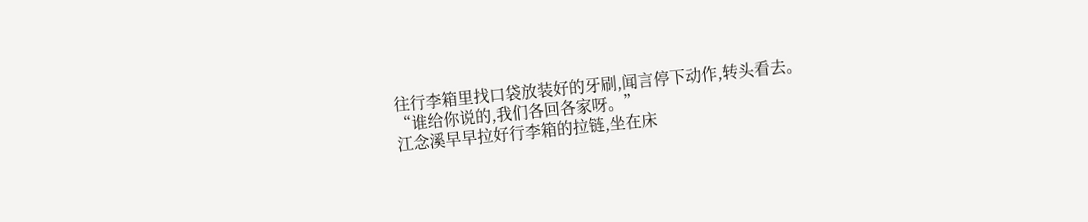往行李箱里找口袋放装好的牙刷,闻言停下动作,转头看去。
“谁给你说的,我们各回各家呀。”
江念溪早早拉好行李箱的拉链,坐在床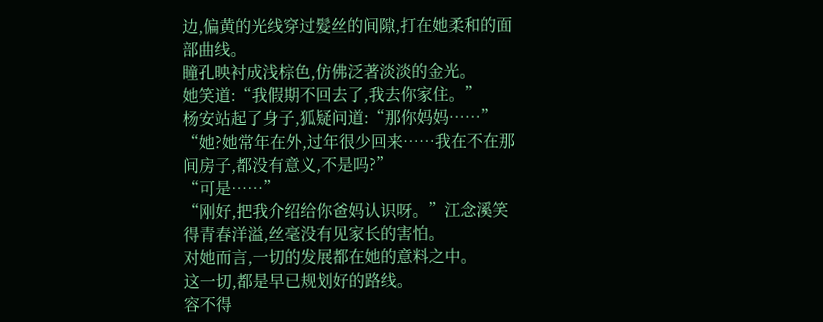边,偏黄的光线穿过髮丝的间隙,打在她柔和的面部曲线。
瞳孔映衬成浅棕色,仿佛泛著淡淡的金光。
她笑道:“我假期不回去了,我去你家住。”
杨安站起了身子,狐疑问道:“那你妈妈……”
“她?她常年在外,过年很少回来……我在不在那间房子,都没有意义,不是吗?”
“可是……”
“刚好,把我介绍给你爸妈认识呀。”江念溪笑得青春洋溢,丝毫没有见家长的害怕。
对她而言,一切的发展都在她的意料之中。
这一切,都是早已规划好的路线。
容不得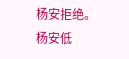杨安拒绝。
杨安低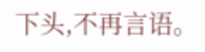下头,不再言语。